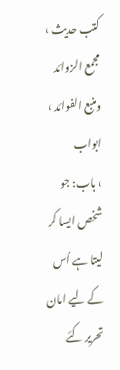کتب حدیث ›
مجمع الزوائد ومنبع الفوائد › ابواب
› باب: جو شخص ایسا کر لیتا ہے اُس کے لیے امان تحریر کئے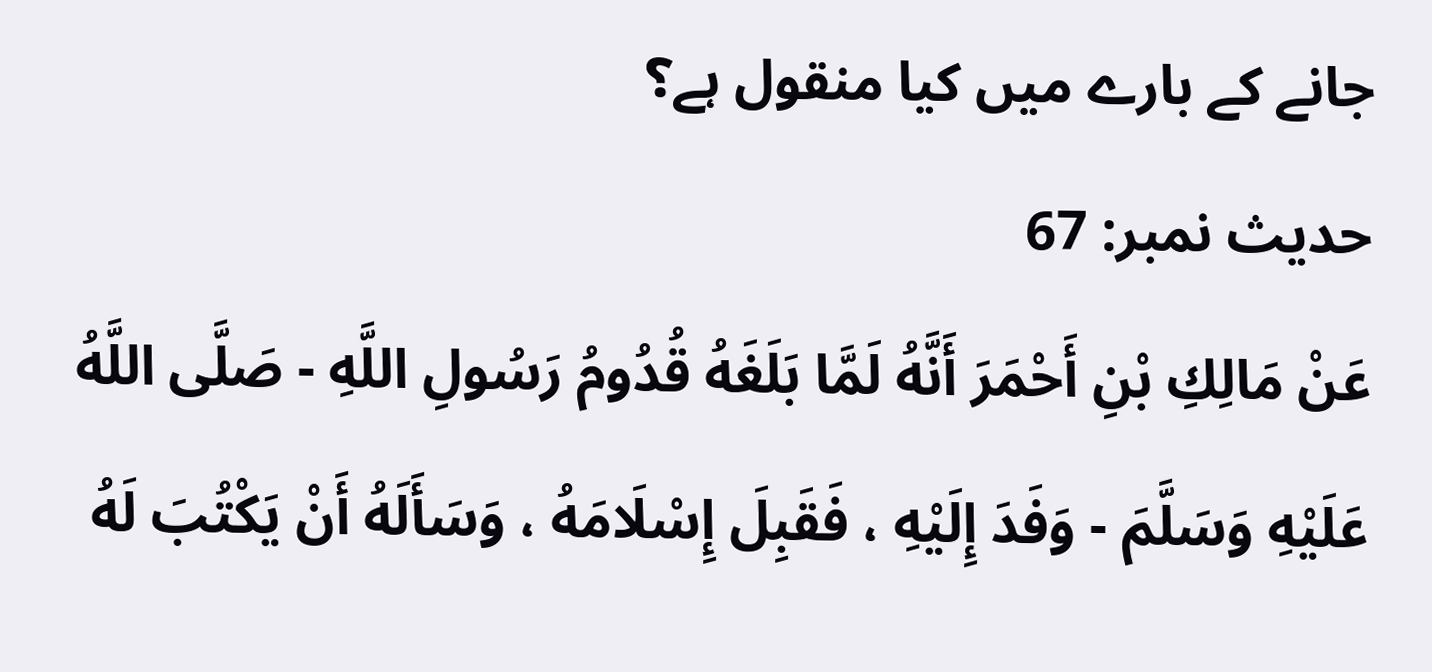جانے کے بارے میں کیا منقول ہے؟
حدیث نمبر: 67
عَنْ مَالِكِ بْنِ أَحْمَرَ أَنَّهُ لَمَّا بَلَغَهُ قُدُومُ رَسُولِ اللَّهِ - صَلَّى اللَّهُ عَلَيْهِ وَسَلَّمَ - وَفَدَ إِلَيْهِ ، فَقَبِلَ إِسْلَامَهُ ، وَسَأَلَهُ أَنْ يَكْتُبَ لَهُ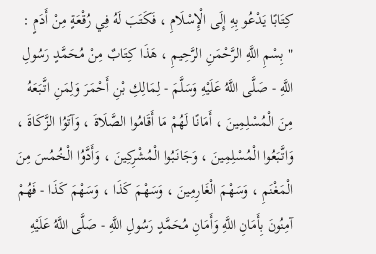كِتَابًا يَدْعُو بِهِ إِلَى الْإِسْلَامِ ، فَكَتَبَ لَهُ فِي رُقْعَةٍ مِنْ أَدَمٍ : " بِسْمِ اللَّهِ الرَّحْمَنِ الرَّحِيمِ ، هَذَا كِتَابٌ مِنْ مُحَمَّدٍ رَسُولِ اللَّهِ - صَلَّى اللَّهُ عَلَيْهِ وَسَلَّمَ - لِمَالِكِ بْنِ أَحْمَرَ وَلِمَنِ اتَّبَعَهُ مِنَ الْمُسْلِمِينَ ، أَمَانًا لَهُمْ مَا أَقَامُوا الصَّلَاةَ ، وَآتَوُا الزَّكَاةَ ، وَاتَّبَعُوا الْمُسْلِمِينَ ، وَجَانَبُوا الْمُشْرِكِينَ ، وَأَدَّوُا الْخُمُسَ مِنَ الْمَغْنَمِ ، وَسَهْمَ الْغَارِمِينَ ، وَسَهْمَ كَذَا ، وَسَهْمَ كَذَا - فَهُمْ آمِنُونَ بِأَمَانِ اللَّهِ وَأَمَانِ مُحَمَّدٍ رَسُولِ اللَّهِ - صَلَّى اللَّهُ عَلَيْهِ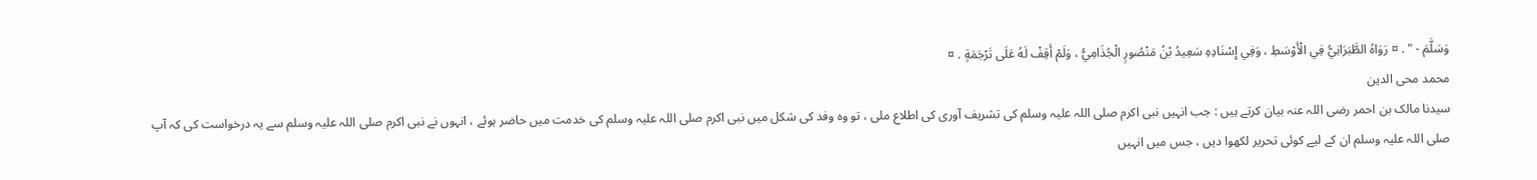وَسَلَّمَ - " . ¤ رَوَاهُ الطَّبَرَانِيُّ فِي الْأَوْسَطِ ، وَفِي إِسْنَادِهِ سَعِيدُ بْنُ مَنْصُورٍ الْجُذَامِيُّ ، وَلَمْ أَقِفْ لَهُ عَلَى تَرْجَمَةٍ . ¤
محمد محی الدین
سیدنا مالک بن احمر رضی اللہ عنہ بیان کرتے ہیں : جب انہیں نبی اکرم صلی اللہ علیہ وسلم کی تشریف آوری کی اطلاع ملی ، تو وہ وفد کی شکل میں نبی اکرم صلی اللہ علیہ وسلم کی خدمت میں حاضر ہوئے ، انہوں نے نبی اکرم صلی اللہ علیہ وسلم سے یہ درخواست کی کہ آپ صلی اللہ علیہ وسلم ان کے لیے کوئی تحریر لکھوا دیں ، جس میں انہیں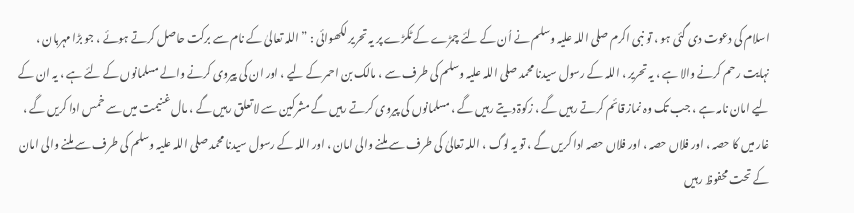اسلام کی دعوت دی گئی ہو ، تو نبی اکرم صلی اللہ علیہ وسلم نے اُن کے لئے چمڑے کے ٹکڑے پر یہ تحریر لکھوائی : ”اللہ تعالیٰ کے نام سے برکت حاصل کرتے ہوئے ، جو بڑا مہربان ، نہایت رحم کرنے والا ہے ، یہ تحریر ، اللہ کے رسول سیدنا محمد صلی اللہ علیہ وسلم کی طرف سے ، مالک بن احمر کے لیے ، اور ان کی پیروی کرنے والے مسلمانوں کے لئے ہے ، یہ ان کے لیے امان نامہ ہے ، جب تک وہ نماز قائم کرتے رہیں گے ، زکوۃ دیتے رہیں گے ، مسلمانوں کی پیروی کرتے رہیں گے مشرکین سے لاتعلق رہیں گے ، مال غنیمت میں سے خمس ادا کریں گے ، غار میں کا حصہ ، اور فلاں حصہ ، اور فلاں حصہ ادا کریں گے ، تو یہ لوگ ، اللہ تعالیٰ کی طرف سے ملنے والی امان ، اور اللہ کے رسول سیدنا محمد صلی اللہ علیہ وسلم کی طرف سے ملنے والی امان کے تحت محفوظ رہیں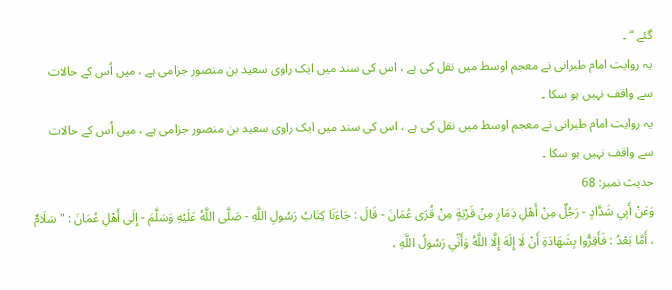گئے “ ۔
یہ روایت امام طبرانی نے معجم اوسط میں نقل کی ہے ، اس کی سند میں ایک راوی سعید بن منصور جزامی ہے ، میں اُس کے حالات سے واقف نہیں ہو سکا ۔
یہ روایت امام طبرانی نے معجم اوسط میں نقل کی ہے ، اس کی سند میں ایک راوی سعید بن منصور جزامی ہے ، میں اُس کے حالات سے واقف نہیں ہو سکا ۔
حدیث نمبر: 68
وَعَنْ أَبِي شَدَّادٍ - رَجُلٌ مِنْ أَهْلِ ذِمَارِ مِنْ قَرْيَةٍ مِنْ قُرَى عُمَانَ - قَالَ : جَاءَنَا كِتَابُ رَسُولِ اللَّهِ - صَلَّى اللَّهُ عَلَيْهِ وَسَلَّمَ - إِلَى أَهْلِ عُمَانَ : " سَلَامٌ ، أَمَّا بَعْدُ : فَأَقِرُّوا بِشَهَادَةِ أَنْ لَا إِلَهَ إِلَّا اللَّهُ وَأَنِّي رَسُولُ اللَّهِ ،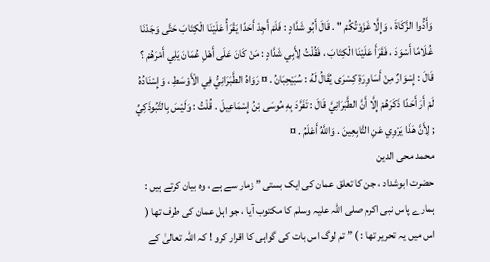وَأَدُّوا الزَّكَاةَ ، وَإِلَّا غَزَوْتُكُمْ " . قَالَ أَبُو شَدَّادٍ : فَلَمْ أَجِدْ أَحَدًا يَقْرَأُ عَلَيْنَا الْكِتَابَ حَتَّى وَجَدْنَا غُلَامًا أَسْوَدَ ، فَقَرَأَ عَلَيْنَا الْكِتَابَ ، فَقُلْتُ لِأَبِي شَدَّادٍ : مَنْ كَانَ عَلَى أَهْلِ عُمَانَ يَلِي أَمْرَهُمْ ؟ قَالَ : إِسْوَارٌ مِنْ أَسَاوِرَةِ كِسْرَى يُقَالُ لَهُ : سُبَيْحِبَانُ . ¤ رَوَاهُ الطَّبَرَانِيُّ فِي الْأَوْسَطِ ، وَإِسْنَادُهُ لَمْ أَرَ أَحَدًا ذَكَرَهُمْ إِلَّا أَنَّ الطَّبَرَانِيَّ قَالَ : تَفَرَّدَ بِهِ مُوسَى بْنُ إِسْمَاعِيلَ . قُلْتُ : وَلَيْسَ بِالتَّبُوذَكِيِّ ; لِأَنَّ هَذَا يَرْوِي عَنِ التَّابِعِينَ . وَاللَّهُ أَعْلَمُ . ¤
محمد محی الدین
حضرت ابوشداد ، جن کا تعلق عمان کی ایک بستی ” زمار سے ہے ، وہ بیان کرتے ہیں : ہمارے پاس نبی اکرم صلی اللہ علیہ وسلم کا مکتوب آیا ، جو اہل عمان کی طرف تھا ( اس میں یہ تحریر تھا : ) ” تم لوگ اس بات کی گواہی کا اقرار کرو ! کہ اللہ تعالیٰ کے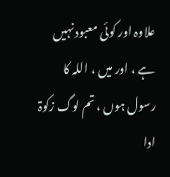علاوہ اور کوئی معبود نہیں ہے ، اور میں ، اللہ کا رسول ہوں ، تم لوگ زکوۃ ادا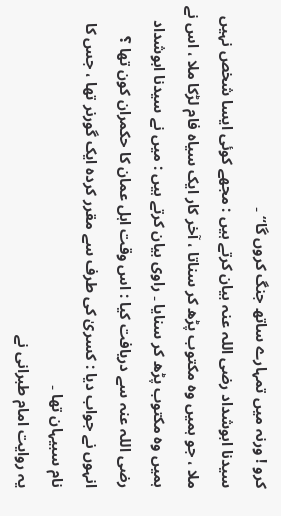کرو ! ورنہ میں تمہارے ساتھ جنگ کروں گا“ ۔
سیدنا ابوشداد رضی اللہ عنہ بیان کرتے ہیں : مجھے کوئی ایسا شخص نہیں ملا ، جو ہمیں وہ مکتوب پڑھ کر سناتا ، آخر کار ایک سیاہ فام لڑکا ملا ، اس نے ہمیں وہ مکتوب پڑھ کر سنایا ۔ راوی بیان کرتے ہیں : میں نے سیدنا ابوشداد رضی اللہ عنہ سے دریافت کیا : اس وقت اہل عمان کا حکمران کون تھا ؟ انہوں نے جواب دیا : کسریٰ کی طرف سے مقرر کردہ ایک گورنر تھا ، جس کا نام سبیہان تھا ۔
یہ روایت امام طبرانی نے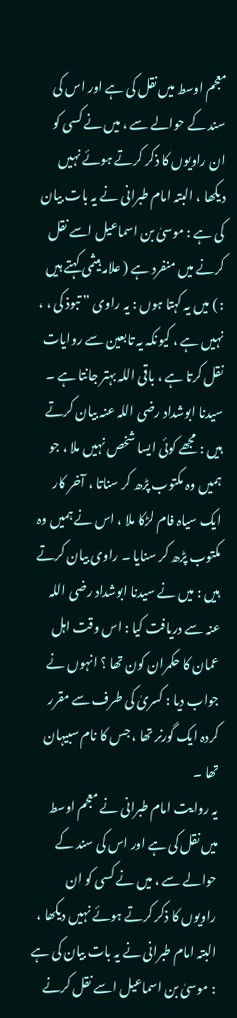معجم اوسط میں نقل کی ہے اور اس کی سند کے حوالے سے ، میں نے کسی کو ان راویوں کا ذکر کرتے ہوئے نہیں دیکھا ، البتہ امام طبرانی نے یہ بات بیان کی ہے : موسیٰ بن اسماعیل اسے نقل کرنے میں منفرد ہے ( علامہ ہیثمی کہتے ہیں : ) میں یہ کہتا ہوں : یہ راوی ” تبوذ کی ، ، نہیں ہے ، کیونکہ یہ تابعین سے روایات نقل کرتا ہے ، باقی اللہ بہتر جانتا ہے ۔
سیدنا ابوشداد رضی اللہ عنہ بیان کرتے ہیں : مجھے کوئی ایسا شخص نہیں ملا ، جو ہمیں وہ مکتوب پڑھ کر سناتا ، آخر کار ایک سیاہ فام لڑکا ملا ، اس نے ہمیں وہ مکتوب پڑھ کر سنایا ۔ راوی بیان کرتے ہیں : میں نے سیدنا ابوشداد رضی اللہ عنہ سے دریافت کیا : اس وقت اہل عمان کا حکمران کون تھا ؟ انہوں نے جواب دیا : کسریٰ کی طرف سے مقرر کردہ ایک گورنر تھا ، جس کا نام سبیہان تھا ۔
یہ روایت امام طبرانی نے معجم اوسط میں نقل کی ہے اور اس کی سند کے حوالے سے ، میں نے کسی کو ان راویوں کا ذکر کرتے ہوئے نہیں دیکھا ، البتہ امام طبرانی نے یہ بات بیان کی ہے : موسیٰ بن اسماعیل اسے نقل کرنے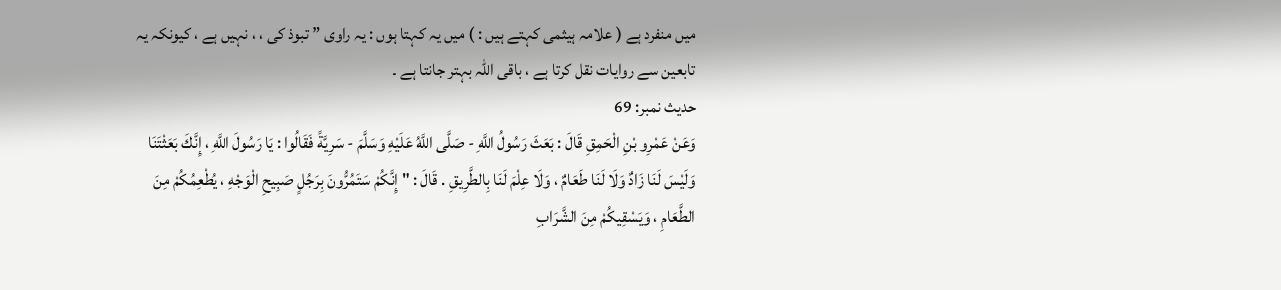میں منفرد ہے ( علامہ ہیثمی کہتے ہیں : ) میں یہ کہتا ہوں : یہ راوی ” تبوذ کی ، ، نہیں ہے ، کیونکہ یہ تابعین سے روایات نقل کرتا ہے ، باقی اللہ بہتر جانتا ہے ۔
حدیث نمبر: 69
وَعَنْ عَمْرِو بْنِ الْحَمِقِ قَالَ : بَعَثَ رَسُولُ اللَّهِ - صَلَّى اللَّهُ عَلَيْهِ وَسَلَّمَ - سَرِيَّةً فَقَالُوا : يَا رَسُولَ اللَّهِ ، إِنَّكَ بَعَثْتَنَا وَلَيْسَ لَنَا زَادٌ وَلَا لَنَا طَعَامٌ ، وَلَا عِلْمَ لَنَا بِالطَّرِيقِ . قَالَ : " إِنَّكُمْ سَتَمُرُّونَ بِرَجُلٍ صَبِيحِ الْوَجْهِ ، يُطْعِمُكُمْ مِنَ الطَّعَامِ ، وَيَسْقِيكُمْ مِنَ الشَّرَابِ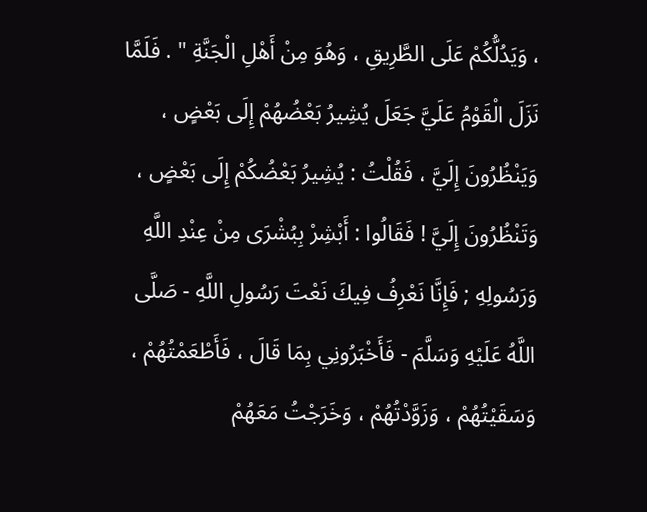، وَيَدُلُّكُمْ عَلَى الطَّرِيقِ ، وَهُوَ مِنْ أَهْلِ الْجَنَّةِ " . فَلَمَّا نَزَلَ الْقَوْمُ عَلَيَّ جَعَلَ يُشِيرُ بَعْضُهُمْ إِلَى بَعْضٍ ، وَيَنْظُرُونَ إِلَيَّ ، فَقُلْتُ : يُشِيرُ بَعْضُكُمْ إِلَى بَعْضٍ ، وَتَنْظُرُونَ إِلَيَّ ! فَقَالُوا : أَبْشِرْ بِبُشْرَى مِنْ عِنْدِ اللَّهِ وَرَسُولِهِ ; فَإِنَّا نَعْرِفُ فِيكَ نَعْتَ رَسُولِ اللَّهِ - صَلَّى اللَّهُ عَلَيْهِ وَسَلَّمَ - فَأَخْبَرُونِي بِمَا قَالَ ، فَأَطْعَمْتُهُمْ ، وَسَقَيْتُهُمْ ، وَزَوَّدْتُهُمْ ، وَخَرَجْتُ مَعَهُمْ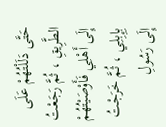حَتَّى دَلَلْتُهُمْ عَلَى الطَّرِيقِ ، ثُمَّ رَجَعْتُ إِلَى أَهْلِي فَأَوْصَيْتُهُمْ بِإِبِلِي ، ثُمَّ خَرَجْتُ إِلَى رَسُولِ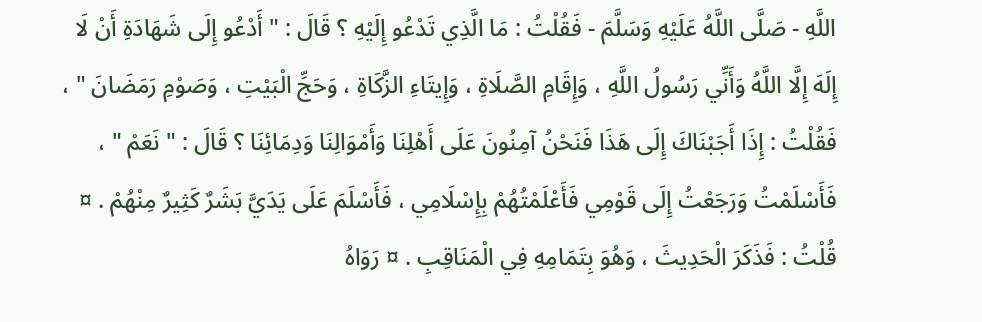اللَّهِ - صَلَّى اللَّهُ عَلَيْهِ وَسَلَّمَ - فَقُلْتُ : مَا الَّذِي تَدْعُو إِلَيْهِ ؟ قَالَ : " أَدْعُو إِلَى شَهَادَةِ أَنْ لَا إِلَهَ إِلَّا اللَّهُ وَأَنِّي رَسُولُ اللَّهِ ، وَإِقَامِ الصَّلَاةِ ، وَإِيتَاءِ الزَّكَاةِ ، وَحَجِّ الْبَيْتِ ، وَصَوْمِ رَمَضَانَ " ، فَقُلْتُ : إِذَا أَجَبْنَاكَ إِلَى هَذَا فَنَحْنُ آمِنُونَ عَلَى أَهْلِنَا وَأَمْوَالِنَا وَدِمَائِنَا ؟ قَالَ : " نَعَمْ " ، فَأَسْلَمْتُ وَرَجَعْتُ إِلَى قَوْمِي فَأَعْلَمْتُهُمْ بِإِسْلَامِي ، فَأَسْلَمَ عَلَى يَدَيَّ بَشَرٌ كَثِيرٌ مِنْهُمْ . ¤ قُلْتُ : فَذَكَرَ الْحَدِيثَ ، وَهُوَ بِتَمَامِهِ فِي الْمَنَاقِبِ . ¤ رَوَاهُ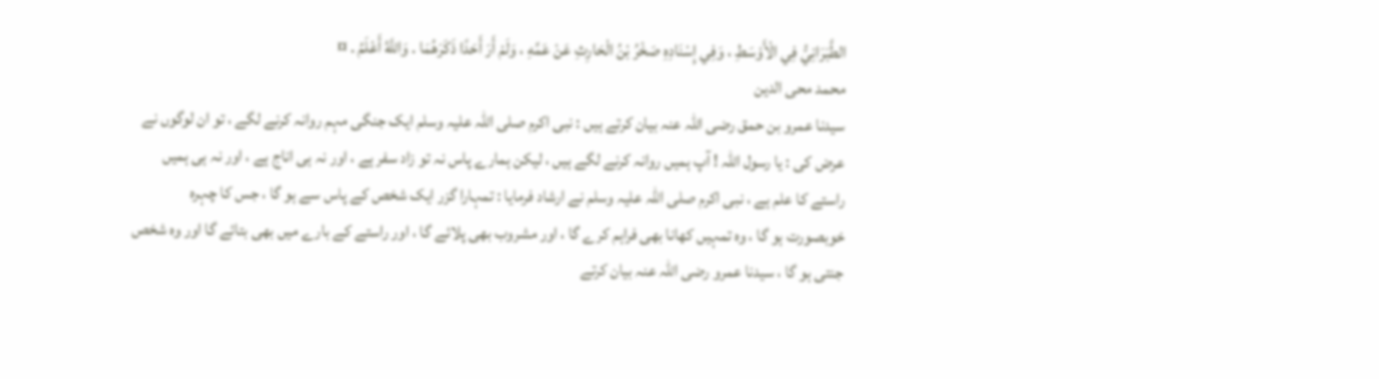الطَّبَرَانِيُّ فِي الْأَوْسَطِ ، وَفِي إِسْنَادِهِ صَخْرُ بْنُ الْحَارِثِ عَنْ عَمِّهِ ، وَلَمْ أَرَ أَحَدًا ذَكَرَهُمَا . وَاللَّهُ أَعْلَمُ . ¤
محمد محی الدین
سیدنا عمرو بن حمق رضی اللہ عنہ بیان کرتے ہیں : نبی اکرم صلی اللہ علیہ وسلم ایک جنگی مہم روانہ کرنے لگے ، تو ان لوگوں نے عرض کی : یا رسول اللہ ! آپ ہمیں روانہ کرنے لگے ہیں ، لیکن ہمارے پاس نہ تو زاد سفر ہے ، اور نہ ہی اناج ہے ، اور نہ ہی ہمیں راستے کا علم ہے ، نبی اکرم صلی اللہ علیہ وسلم نے ارشاد فرمایا : تمہارا گزر ایک شخص کے پاس سے ہو گا ، جس کا چہرہ خوبصورت ہو گا ، وہ تمہیں کھانا بھی فراہم کرے گا ، اور مشروب بھی پلائے گا ، اور راستے کے بارے میں بھی بتائے گا اور وہ شخص جنتی ہو گا ، سیدنا عمرو رضی اللہ عنہ بیان کرتے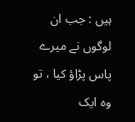ہیں : جب ان لوگوں نے میرے پاس پڑاؤ کیا ، تو وہ ایک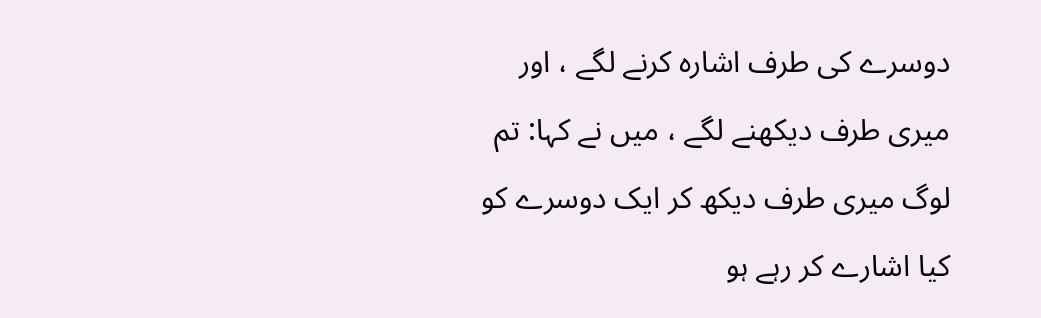دوسرے کی طرف اشارہ کرنے لگے ، اور میری طرف دیکھنے لگے ، میں نے کہا: تم لوگ میری طرف دیکھ کر ایک دوسرے کو کیا اشارے کر رہے ہو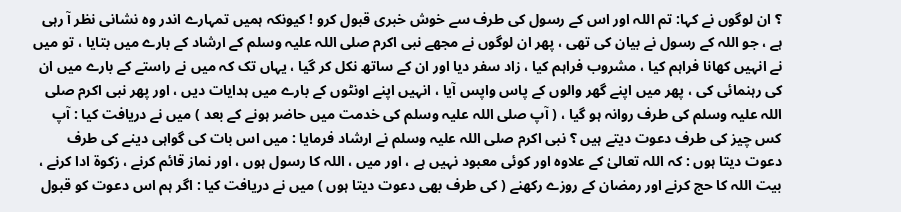؟ ان لوگوں نے کہا: تم اللہ اور اس کے رسول کی طرف سے خوش خبری قبول کرو ! کیونکہ ہمیں تمہارے اندر وہ نشانی نظر آ رہی ہے ، جو اللہ کے رسول نے بیان کی تھی ، پھر ان لوگوں نے مجھے نبی اکرم صلی اللہ علیہ وسلم کے ارشاد کے بارے میں بتایا ، تو میں نے انہیں کھانا فراہم کیا ، مشروب فراہم کیا ، زاد سفر دیا اور ان کے ساتھ نکل کر گیا ، یہاں تک کہ میں نے راستے کے بارے میں ان کی رہنمائی کی ، پھر میں اپنے گھر والوں کے پاس واپس آیا ، انہیں اپنے اونٹوں کے بارے میں ہدایات دیں ، اور پھر نبی اکرم صلی اللہ علیہ وسلم کی طرف روانہ ہو گیا ، ( آپ صلی اللہ علیہ وسلم کی خدمت میں حاضر ہونے کے بعد ) میں نے دریافت کیا : آپ کس چیز کی طرف دعوت دیتے ہیں ؟ نبی اکرم صلی اللہ علیہ وسلم نے ارشاد فرمایا : میں اس بات کی گواہی دینے کی طرف دعوت دیتا ہوں : کہ اللہ تعالیٰ کے علاوہ اور کوئی معبود نہیں ہے ، اور میں ، اللہ کا رسول ہوں ، اور نماز قائم کرنے ، زکوۃ ادا کرنے ، بیت اللہ کا حج کرنے اور رمضان کے روزے رکھنے ( کی طرف بھی دعوت دیتا ہوں ) میں نے دریافت کیا : اگر ہم اس دعوت کو قبول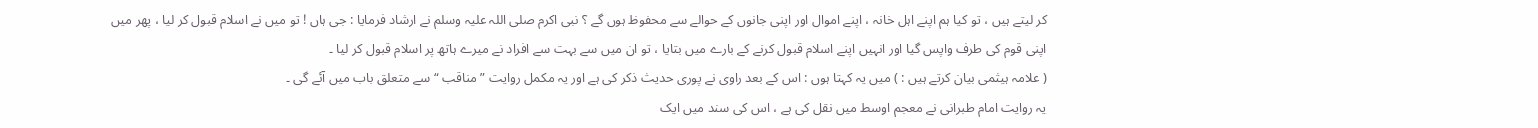کر لیتے ہیں ، تو کیا ہم اپنے اہل خانہ ، اپنے اموال اور اپنی جانوں کے حوالے سے محفوظ ہوں گے ؟ نبی اکرم صلی اللہ علیہ وسلم نے ارشاد فرمایا : جی ہاں ! تو میں نے اسلام قبول کر لیا ، پھر میں اپنی قوم کی طرف واپس گیا اور انہیں اپنے اسلام قبول کرنے کے بارے میں بتایا ، تو ان میں سے بہت سے افراد نے میرے ہاتھ پر اسلام قبول کر لیا ۔
( علامہ ہیثمی بیان کرتے ہیں : ) میں یہ کہتا ہوں : اس کے بعد راوی نے پوری حدیث ذکر کی ہے اور یہ مکمل روایت ” مناقب “ سے متعلق باب میں آئے گی ۔
یہ روایت امام طبرانی نے معجم اوسط میں نقل کی ہے ، اس کی سند میں ایک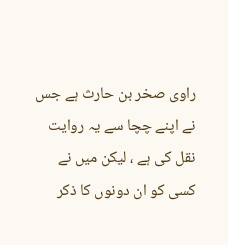راوی صخر بن حارث ہے جس نے اپنے چچا سے یہ روایت نقل کی ہے ، لیکن میں نے کسی کو ان دونوں کا ذکر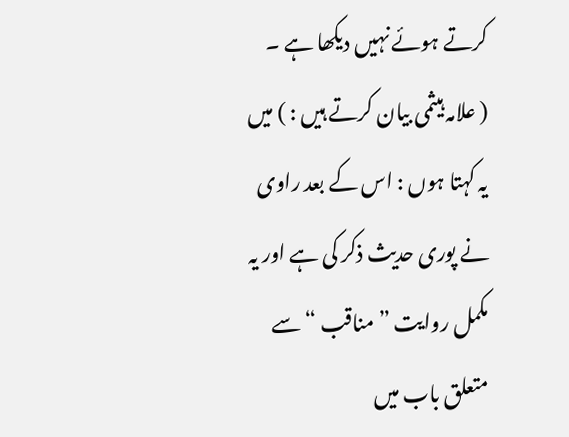کرتے ہوئے نہیں دیکھا ہے ۔
( علامہ ہیثمی بیان کرتے ہیں : ) میں یہ کہتا ہوں : اس کے بعد راوی نے پوری حدیث ذکر کی ہے اور یہ مکمل روایت ” مناقب “ سے متعلق باب میں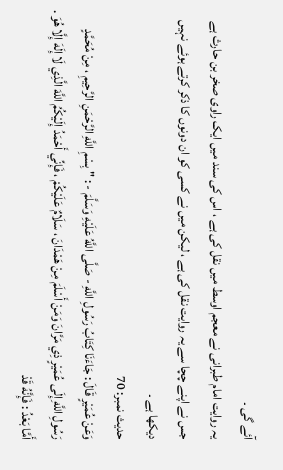آئے گی ۔
یہ روایت امام طبرانی نے معجم اوسط میں نقل کی ہے ، اس کی سند میں ایک راوی صخر بن حارث ہے جس نے اپنے چچا سے یہ روایت نقل کی ہے ، لیکن میں نے کسی کو ان دونوں کا ذکر کرتے ہوئے نہیں دیکھا ہے ۔
حدیث نمبر: 70
وَعَنْ عُمَيْرٍ قَالَ : جَاءَنَا كِتَابُ رَسُولِ اللَّهِ - صَلَّى اللَّهُ عَلَيْهِ وَسَلَّمَ - : " بِسْمِ اللَّهِ الرَّحْمَنِ الرَّحِيمِ ، مِنْ مُحَمَّدٍ رَسُولِ اللَّهِ إِلَى عُمَيْرٍ ذِي مَرَّانَ وَمَنْ أَسْلَمَ مِنْ هَمْدَانَ ، سَلَامٌ عَلَيْكُمْ ، فَإِنِّي أَحْمَدُ إِلَيْكُمُ اللَّهَ الَّذِي لَا إِلَهَ إِلَّا هُوَ . أَمَّا بَعْدُ : فَإِنَّهُ قَدْ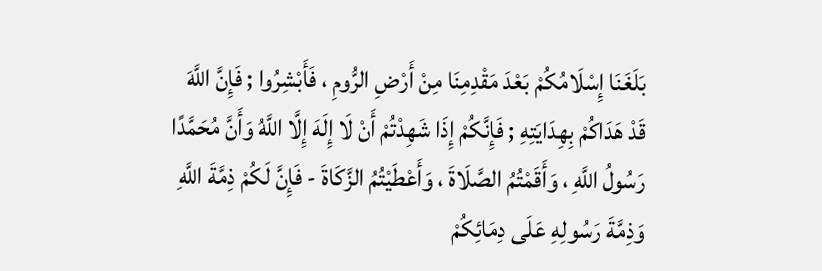بَلَغَنَا إِسْلَامُكُمْ بَعْدَ مَقْدِمِنَا مِنْ أَرْضِ الرُّومِ ، فَأَبْشِرُوا ; فَإِنَّ اللَّهَ قَدْ هَدَاكُمْ بِهِدَايَتِهِ ; فَإِنَّكُمْ إِذَا شَهِدْتُمْ أَنْ لَا إِلَهَ إِلَّا اللَّهُ وَأَنَّ مُحَمَّدًا رَسُولُ اللَّهِ ، وَأَقَمْتُمُ الصَّلَاةَ ، وَأَعْطَيْتُمُ الزَّكَاةَ - فَإِنَّ لَكُمْ ذِمَّةَ اللَّهِ وَذِمَّةَ رَسُولِهِ عَلَى دِمَائِكُمْ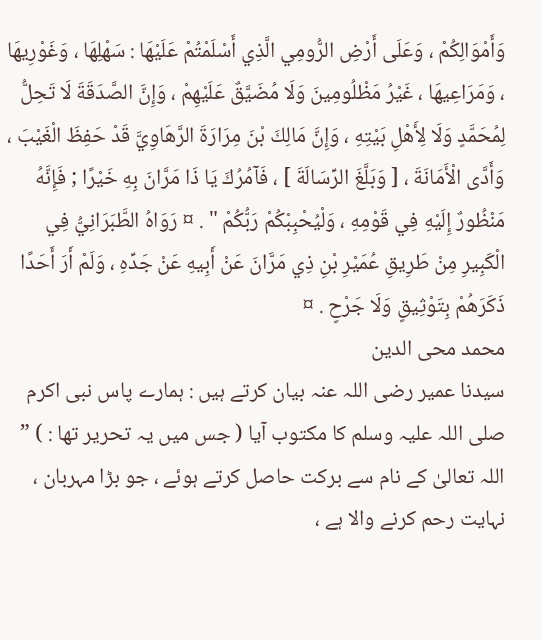وَأَمْوَالِكُمْ ، وَعَلَى أَرْضِ الرُّومِي الَّذِي أَسْلَمْتُمْ عَلَيْهَا : سَهْلِهَا ، وَغَوْرِيهَا ، وَمَرَاعِيهَا ، غَيْرُ مَظْلُومِينَ وَلَا مُضَيَّقٌ عَلَيْهِمْ ، وَإِنَّ الصَّدَقَةَ لَا تَحِلُّ لِمُحَمَّدٍ وَلَا لِأَهْلِ بَيْتِهِ ، وَإِنَّ مَالِكَ بْنَ مِرَارَةَ الرَّهَاوِيَّ قَدْ حَفِظَ الْغَيْبَ ، وَأَدَّى الْأَمَانَةَ ، [ وَبَلَّغَ الرِّسَالَةَ ] ، فَآمُرُكَ يَا ذَا مَرَّانَ بِهِ خَيْرًا ; فَإِنَّهُ مَنْظُورٌ إِلَيْهِ فِي قَوْمِهِ ، وَلْيُحْبِبْكُمْ رَبُّكُمْ " . ¤ رَوَاهُ الطَّبَرَانِيُّ فِي الْكَبِيرِ مِنْ طَرِيقِ عُمَيْرِ بْنِ ذِي مَرَّانَ عَنْ أَبِيهِ عَنْ جَدِّهِ ، وَلَمْ أَرَ أَحَدًا ذَكَرَهُمْ بِتَوْثِيقٍ وَلَا جَرْحٍ . ¤
محمد محی الدین
سیدنا عمیر رضی اللہ عنہ بیان کرتے ہیں : ہمارے پاس نبی اکرم صلی اللہ علیہ وسلم کا مکتوب آیا ( جس میں یہ تحریر تھا : ) ” اللہ تعالیٰ کے نام سے برکت حاصل کرتے ہوئے ، جو بڑا مہربان ، نہایت رحم کرنے والا ہے ،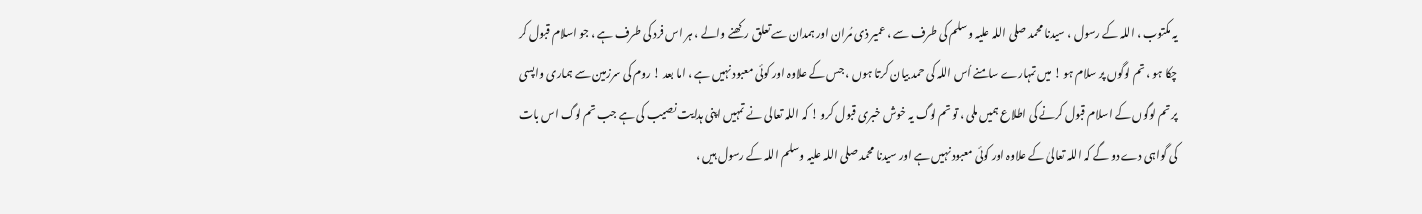یہ مکتوب ، اللہ کے رسول ، سیدنا محمد صلی اللہ علیہ وسلم کی طرف سے ، عمیر ذی مُران اور ہمدان سے تعلق رکھنے والے ، ہر اس فرد کی طرف ہے ، جو اسلام قبول کر چکا ہو ، تم لوگوں پر سلام ہو ! میں تمہارے سامنے اُس اللہ کی حمد بیان کرتا ہوں ، جس کے علاوہ اور کوئی معبود نہیں ہے ، اما بعد ! روم کی سرزمین سے ہماری واپسی پر تم لوگوں کے اسلام قبول کرنے کی اطلاع ہمیں ملی ، تو تم لوگ یہ خوش خبری قبول کرو ! کہ اللہ تعالی نے تمہیں اپنی ہدایت نصیب کی ہے جب تم لوگ اس بات کی گواہی دے دو گے کہ اللہ تعالیٰ کے علاوہ اور کوئی معبود نہیں ہے اور سیدنا محمد صلی اللہ علیہ وسلم اللہ کے رسول ہیں ،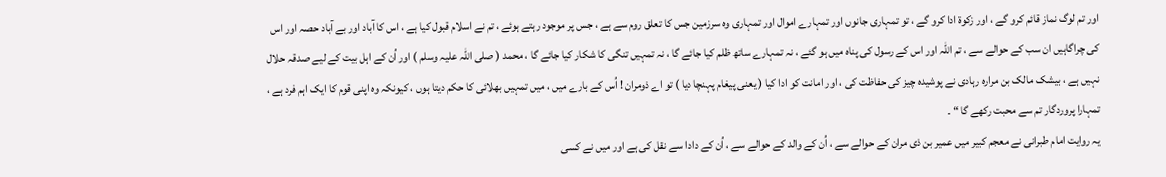اور تم لوگ نماز قائم کرو گے ، اور زکوۃ ادا کرو گے ، تو تمہاری جانوں اور تمہارے اموال اور تمہاری وہ سرزمین جس کا تعلق روم سے ہے ، جس پر موجود رہتے ہوئے ، تم نے اسلام قبول کیا ہے ، اس کا آباد اور بے آباد حصہ اور اس کی چراگاہیں ان سب کے حوالے سے ، تم اللہ اور اس کے رسول کی پناہ میں ہو گئے ، نہ تمہارے ساتھ ظلم کیا جائے گا ، نہ تمہیں تنگی کا شکار کیا جائے گا ، محمد ( صلی اللہ علیہ وسلم ) اور اُن کے اہل بیت کے لیے صدقہ حلال نہیں ہے ، بیشک مالک بن مرارہ رہادی نے پوشیدہ چیز کی حفاظت کی ، اور امانت کو ادا کیا ( یعنی پیغام پہنچا دیا ) تو اے ذومران ! اُس کے بارے میں ، میں تمہیں بھلائی کا حکم دیتا ہوں ، کیونکہ وہ اپنی قوم کا ایک اہم فرد ہے ، تمہارا پروردگار تم سے محبت رکھے گا “ ۔
یہ روایت امام طبرانی نے معجم کبیر میں عمیر بن ذی مران کے حوالے سے ، اُن کے والد کے حوالے سے ، اُن کے دادا سے نقل کی ہے اور میں نے کسی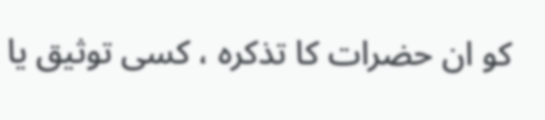کو ان حضرات کا تذکرہ ، کسی توثیق یا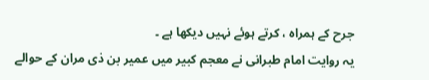جرح کے ہمراہ ، کرتے ہوئے نہیں دیکھا ہے ۔
یہ روایت امام طبرانی نے معجم کبیر میں عمیر بن ذی مران کے حوالے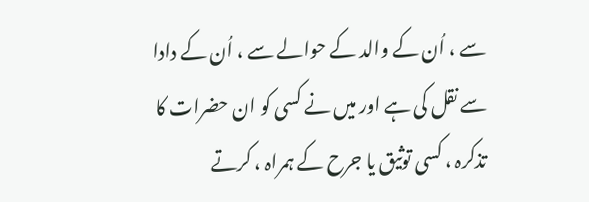سے ، اُن کے والد کے حوالے سے ، اُن کے دادا سے نقل کی ہے اور میں نے کسی کو ان حضرات کا تذکرہ ، کسی توثیق یا جرح کے ہمراہ ، کرتے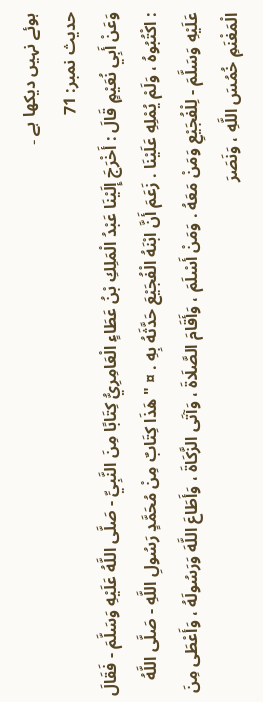ہوئے نہیں دیکھا ہے ۔
حدیث نمبر: 71
وَعَنْ أَبِي نُعَيْمٍ قَالَ : أَخْرَجَ إِلَيْنَا عَبْدُ الْمَلِكِ بْنُ عَطَاءٍ الْعَامِرِيُّ كِتَابًا مِنَ النَّبِيِّ - صَلَّى اللَّهُ عَلَيْهِ وَسَلَّمَ - فَقَالَ : اكْتُبُوهُ ، وَلَمْ يُمْلِهِ عَلَيْنَا . زَعَمَ أَنَّ ابْنَهُ الْفُجَيْعَ حَدَّثَهُ بِهِ . ¤ " هَذَا كِتَابٌ مِنْ مُحَمَّدٍ رَسُولِ اللَّهِ - صَلَّى اللَّهُ عَلَيْهِ وَسَلَّمَ - لِلْفُجَيْعِ وَمَنْ مَعَهُ . وَمَنْ أَسْلَمَ ، وَأَقَامَ الصَّلَاةَ ، وَآتَى الزَّكَاةَ ، وَأَطَاعَ اللَّهَ وَرَسُولَهُ ، وَأَعْطَى مِنَ الْمَغْنَمِ خُمُسَ اللَّهِ ، وَنَصَرَ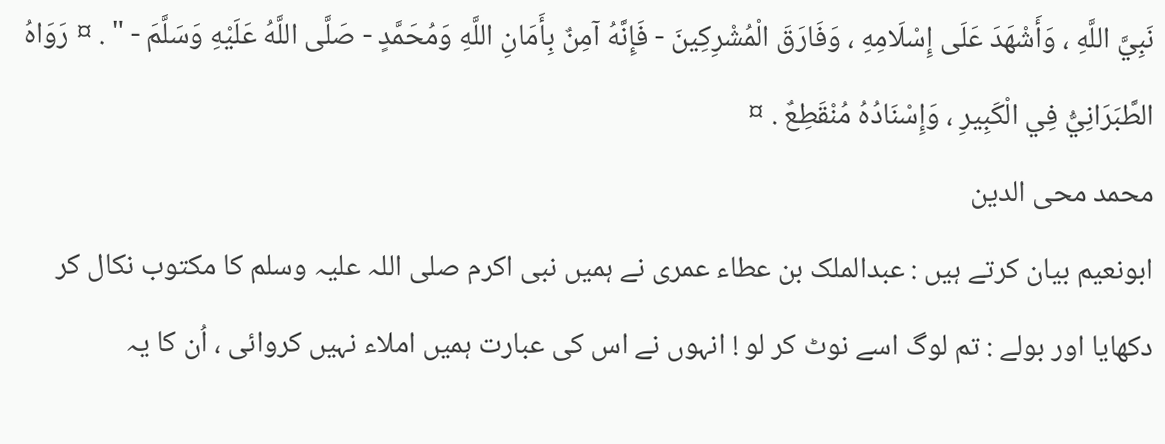نَبِيَّ اللَّهِ ، وَأَشْهَدَ عَلَى إِسْلَامِهِ ، وَفَارَقَ الْمُشْرِكِينَ - فَإِنَّهُ آمِنٌ بِأَمَانِ اللَّهِ وَمُحَمَّدٍ - صَلَّى اللَّهُ عَلَيْهِ وَسَلَّمَ - " . ¤ رَوَاهُ الطَّبَرَانِيُّ فِي الْكَبِيرِ ، وَإِسْنَادُهُ مُنْقَطِعٌ . ¤
محمد محی الدین
ابونعیم بیان کرتے ہیں : عبدالملک بن عطاء عمری نے ہمیں نبی اکرم صلی اللہ علیہ وسلم کا مکتوب نکال کر دکھایا اور بولے : تم لوگ اسے نوٹ کر لو ! انہوں نے اس کی عبارت ہمیں املاء نہیں کروائی ، اُن کا یہ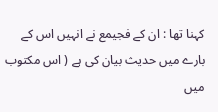کہنا تھا : ان کے فجیمع نے انہیں اس کے بارے میں حدیث بیان کی ہے ( اس مکتوب میں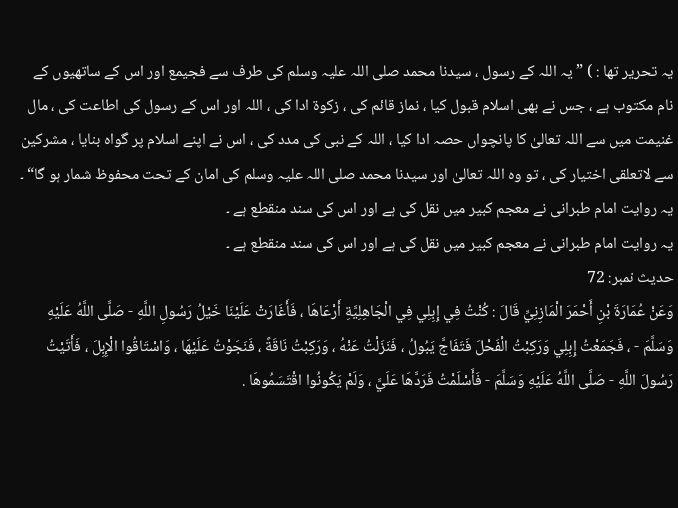یہ تحریر تھا : ) ” یہ اللہ کے رسول ، سیدنا محمد صلی اللہ علیہ وسلم کی طرف سے فجیمع اور اس کے ساتھیوں کے نام مکتوب ہے ، جس نے بھی اسلام قبول کیا ، نماز قائم کی ، زکوۃ ادا کی ، اللہ اور اس کے رسول کی اطاعت کی ، مال غنیمت میں سے اللہ تعالیٰ کا پانچواں حصہ ادا کیا ، اللہ کے نبی کی مدد کی ، اس نے اپنے اسلام پر گواہ بنایا ، مشرکین سے لاتعلقی اختیار کی ، تو وہ اللہ تعالیٰ اور سیدنا محمد صلی اللہ علیہ وسلم کی امان کے تحت محفوظ شمار ہو گا“ ۔
یہ روایت امام طبرانی نے معجم کبیر میں نقل کی ہے اور اس کی سند منقطع ہے ۔
یہ روایت امام طبرانی نے معجم کبیر میں نقل کی ہے اور اس کی سند منقطع ہے ۔
حدیث نمبر: 72
وَعَنْ عُمَارَةَ بْنِ أَحْمَرَ الْمَازِنِيِّ قَالَ : كُنْتُ فِي إِبِلِي فِي الْجَاهِلِيَّةِ أَرْعَاهَا ، فَأَغَارَتْ عَلَيْنَا خَيْلُ رَسُولِ اللَّهِ - صَلَّى اللَّهُ عَلَيْهِ وَسَلَّمَ - ، فَجَمَعْتُ إِبِلِي وَرَكِبْتُ الْفَحْلَ فَتَفَاجَّ يَبُولُ ، فَنَزَلْتُ عَنْهُ ، وَرَكِبْتُ نَاقَةً ، فَنَجَوْتُ عَلَيْهَا ، وَاسْتَاقُوا الْإِبِلَ ، فَأَتَيْتُ رَسُولَ اللَّهِ - صَلَّى اللَّهُ عَلَيْهِ وَسَلَّمَ - فَأَسْلَمْتُ فَرَدَّهَا عَلَيَّ ، وَلَمْ يَكُونُوا اقْتَسَمُوهَا .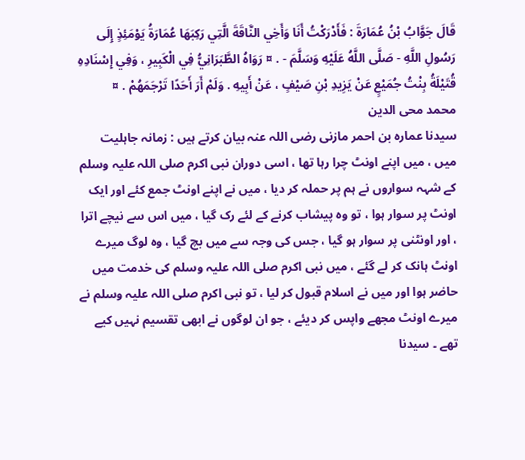قَالَ جَوَّابُ بْنُ عُمَارَةَ : فَأَدْرَكْتُ أَنَا وَأَخِي النَّاقَةَ الَّتِي رَكِبَهَا عُمَارَةُ يَوْمَئِذٍ إِلَى رَسُولِ اللَّهِ - صَلَّى اللَّهُ عَلَيْهِ وَسَلَّمَ - . ¤ رَوَاهُ الطَّبَرَانِيُّ فِي الْكَبِيرِ ، وَفِي إِسْنَادِهِ قُتَيْلَةُ بِنْتُ جُمَيْعٍ عَنْ يَزِيدِ بْنِ صَيْفٍ ، عَنْ أَبِيهِ . وَلَمْ أَرَ أَحَدًا تَرْجَمَهُمْ . ¤
محمد محی الدین
سیدنا عمارہ بن احمر مازنی رضی اللہ عنہ بیان کرتے ہیں : زمانہ جاہلیت میں ، میں اپنے اونٹ چرا رہا تھا ، اسی دوران نبی اکرم صلی اللہ علیہ وسلم کے شہہ سواروں نے ہم پر حملہ کر دیا ، میں نے اپنے اونٹ جمع کئے اور ایک اونٹ پر سوار ہوا ، تو وہ پیشاب کرنے کے لئے رک گیا ، میں اس سے نیچے اترا ، اور اونٹنی پر سوار ہو گیا ، جس کی وجہ سے میں بچ گیا ، وہ لوگ میرے اونٹ ہانک کر لے گئے ، میں نبی اکرم صلی اللہ علیہ وسلم کی خدمت میں حاضر ہوا اور میں نے اسلام قبول کر لیا ، تو نبی اکرم صلی اللہ علیہ وسلم نے میرے اونٹ مجھے واپس کر دیئے ، جو ان لوگوں نے ابھی تقسیم نہیں کیے تھے ۔ سیدنا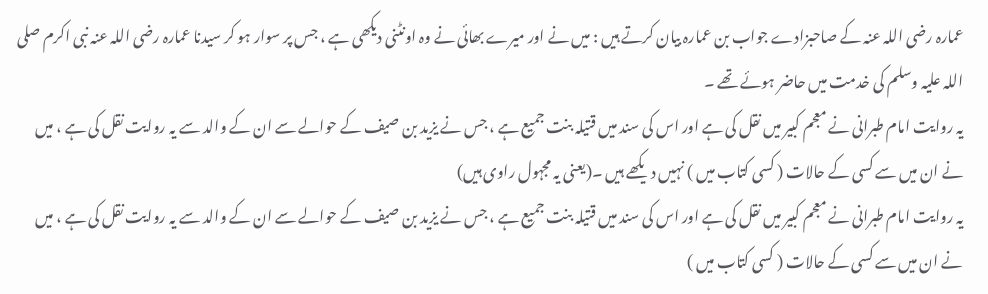عمارہ رضی اللہ عنہ کے صاحبزادے جواب بن عمارہ بیان کرتے ہیں : میں نے اور میرے بھائی نے وہ اونٹنی دیکھی ہے ، جس پر سوار ہو کر سیدنا عمارہ رضی اللہ عنہ نبی اکرم صلی اللہ علیہ وسلم کی خدمت میں حاضر ہوئے تھے ۔
یہ روایت امام طبرانی نے معجم کبیر میں نقل کی ہے اور اس کی سند میں قتیلہ بنت جمیع ہے ، جس نے یزید بن صیف کے حوالے سے ان کے والد سے یہ روایت نقل کی ہے ، میں نے ان میں سے کسی کے حالات ( کسی کتاب میں ) نہیں دیکھے ہیں ۔(یعنی یہ مجہول راوی ہیں)
یہ روایت امام طبرانی نے معجم کبیر میں نقل کی ہے اور اس کی سند میں قتیلہ بنت جمیع ہے ، جس نے یزید بن صیف کے حوالے سے ان کے والد سے یہ روایت نقل کی ہے ، میں نے ان میں سے کسی کے حالات ( کسی کتاب میں )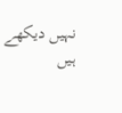نہیں دیکھے ہیں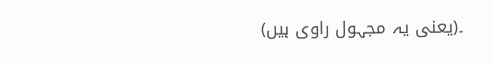۔(یعنی یہ مجہول راوی ہیں)